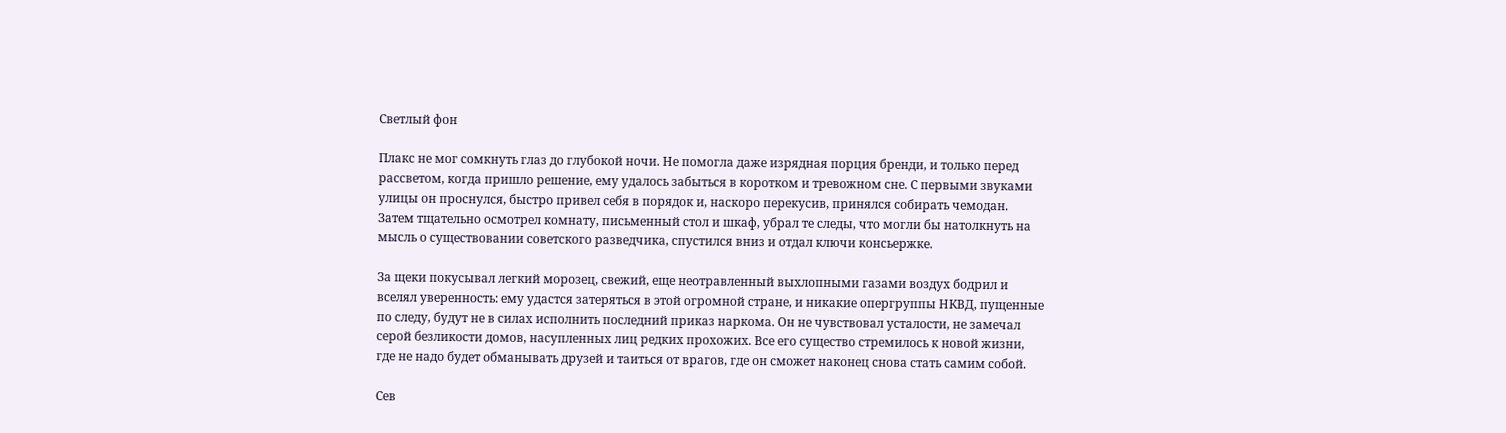Светлый фон

Плакс не мог сомкнуть глаз до глубокой ночи. Не помогла даже изрядная порция бренди, и только перед рассветом, когда пришло решение, ему удалось забыться в коротком и тревожном сне. С первыми звуками улицы он проснулся, быстро привел себя в порядок и, наскоро перекусив, принялся собирать чемодан. Затем тщательно осмотрел комнату, письменный стол и шкаф, убрал те следы, что могли бы натолкнуть на мысль о существовании советского разведчика, спустился вниз и отдал ключи консьержке.

За щеки покусывал легкий морозец, свежий, еще неотравленный выхлопными газами воздух бодрил и вселял уверенность: ему удастся затеряться в этой огромной стране, и никакие опергруппы НКВД, пущенные по следу, будут не в силах исполнить последний приказ наркома. Он не чувствовал усталости, не замечал серой безликости домов, насупленных лиц редких прохожих. Все его существо стремилось к новой жизни, где не надо будет обманывать друзей и таиться от врагов, где он сможет наконец снова стать самим собой.

Сев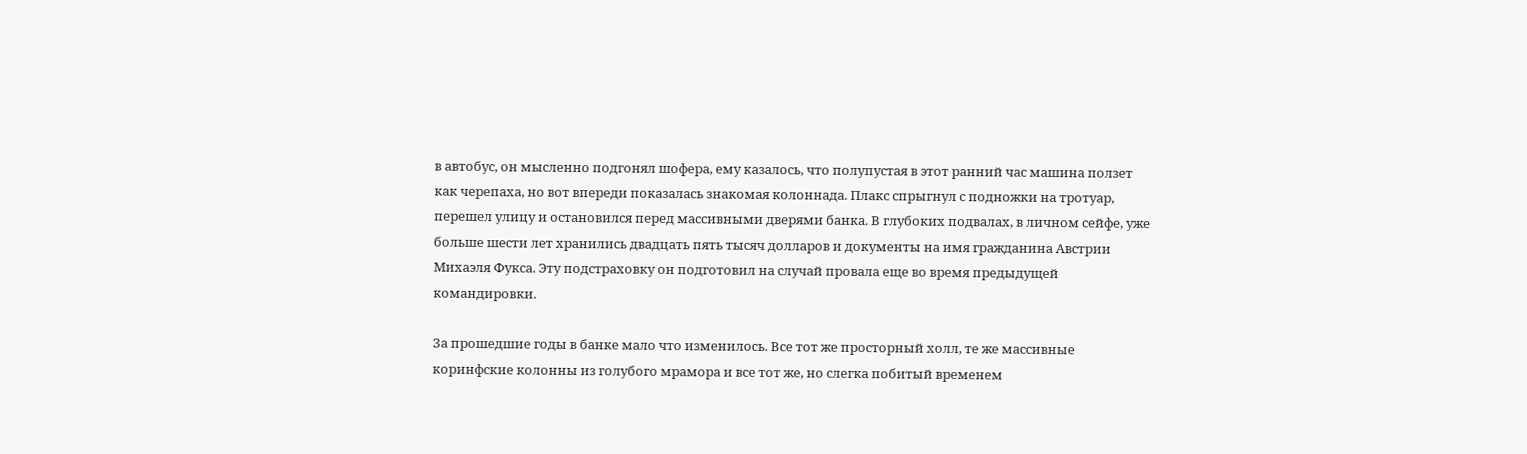в автобус, он мысленно подгонял шофера, ему казалось, что полупустая в этот ранний час машина ползет как черепаха, но вот впереди показалась знакомая колоннада. Плакс спрыгнул с подножки на тротуар, перешел улицу и остановился перед массивными дверями банка. В глубоких подвалах, в личном сейфе, уже больше шести лет хранились двадцать пять тысяч долларов и документы на имя гражданина Австрии Михаэля Фукса. Эту подстраховку он подготовил на случай провала еще во время предыдущей командировки.

За прошедшие годы в банке мало что изменилось. Все тот же просторный холл, те же массивные коринфские колонны из голубого мрамора и все тот же, но слегка побитый временем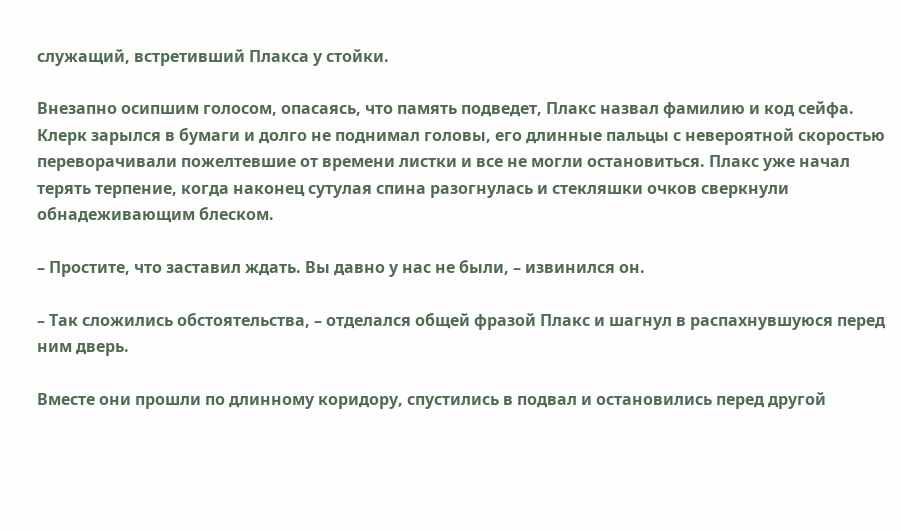служащий, встретивший Плакса у стойки.

Внезапно осипшим голосом, опасаясь, что память подведет, Плакс назвал фамилию и код сейфа. Клерк зарылся в бумаги и долго не поднимал головы, его длинные пальцы с невероятной скоростью переворачивали пожелтевшие от времени листки и все не могли остановиться. Плакс уже начал терять терпение, когда наконец сутулая спина разогнулась и стекляшки очков сверкнули обнадеживающим блеском.

– Простите, что заставил ждать. Вы давно у нас не были, – извинился он.

– Так сложились обстоятельства, – отделался общей фразой Плакс и шагнул в распахнувшуюся перед ним дверь.

Вместе они прошли по длинному коридору, спустились в подвал и остановились перед другой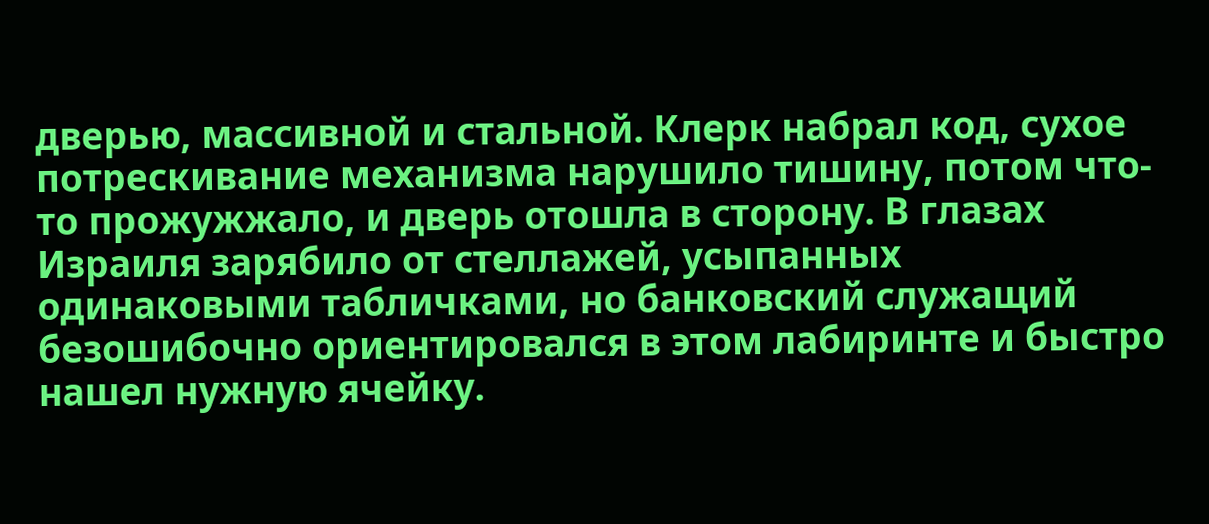дверью, массивной и стальной. Клерк набрал код, сухое потрескивание механизма нарушило тишину, потом что-то прожужжало, и дверь отошла в сторону. В глазах Израиля зарябило от стеллажей, усыпанных одинаковыми табличками, но банковский служащий безошибочно ориентировался в этом лабиринте и быстро нашел нужную ячейку.